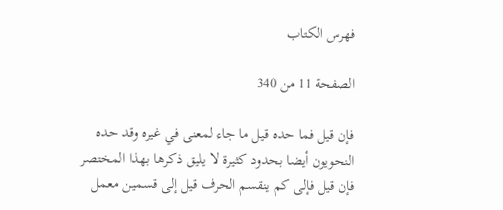فهرس الكتاب

الصفحة 11 من 340

فإن قيل فما حده قيل ما جاء لمعنى في غيره وقد حده النحويون أيضا بحدود كثيرة لا يليق ذكرها بهذا المختصر فإن قيل فإلى كم ينقسم الحرف قيل إلى قسمين معمل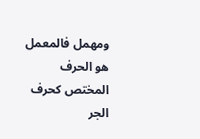ومهمل فالمعمل هو الحرف المختص كحرف الجر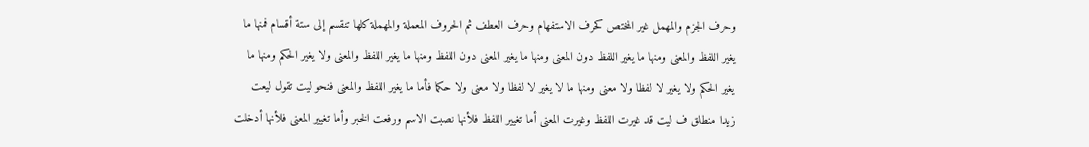وحرف الجزم والمهمل غير المختص كحرف الاستفهام وحرف العطف ثم الحروف المعملة والمهملة كلها تنقسم إلى ستة أقسام فمنها ما يغير اللفظ والمعنى ومنها ما يغير اللفظ دون المعنى ومنها ما يغير المعنى دون اللفظ ومنها ما يغير اللفظ والمعنى ولا يغير الحكم ومنها ما يغير الحكم ولا يغير لا لفظا ولا معنى ومنها ما لا يغير لا لفظا ولا معنى ولا حكما فأما ما يغير اللفظ والمعنى فنحو ليت تقول ليعت زيدا منطلق ف ليت قد غيرت اللفظ وغيرت المعنى أما تغيير اللفظ فلأنها نصبت الاسم ورفعت الخبر وأما تغيير المعنى فلأنها أدخلت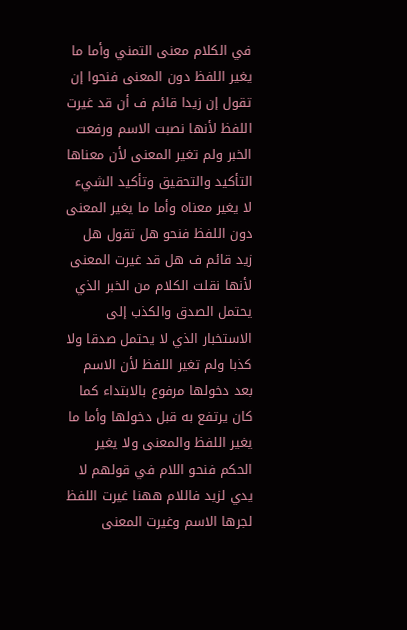في الكلام معنى التمني وأما ما يغير اللفظ دون المعنى فنحوا إن تقول إن زيدا قائم ف أن قد غيرت اللفظ لأنها نصبت الاسم ورفعت الخبر ولم تغير المعنى لأن معناها التأكيد والتحقيق وتأكيد الشيء لا يغير معناه وأما ما يغير المعنى دون اللفظ فنحو هل تقول هل زيد قائم ف هل قد غيرت المعنى لأنها نقلت الكلام من الخبر الذي يحتمل الصدق والكذب إلى الاستخبار الذي لا يحتمل صدقا ولا كذبا ولم تغير اللفظ لأن الاسم بعد دخولها مرفوع بالابتداء كما كان يرتفع به قبل دخولها وأما ما يغير اللفظ والمعنى ولا يغير الحكم فنحو اللام في قولهم لا يدي لزيد فاللام ههنا غيرت اللفظ لجرها الاسم وغيرت المعنى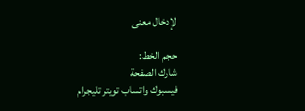لإدخال معنى

حجم الخط:
شارك الصفحة
فيسبوك واتساب تويتر تليجرام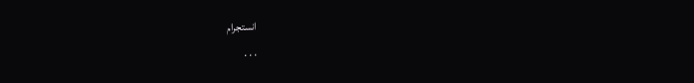انستجرام
. . .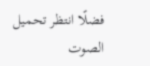فضلًا انتظر تحميل الصوت